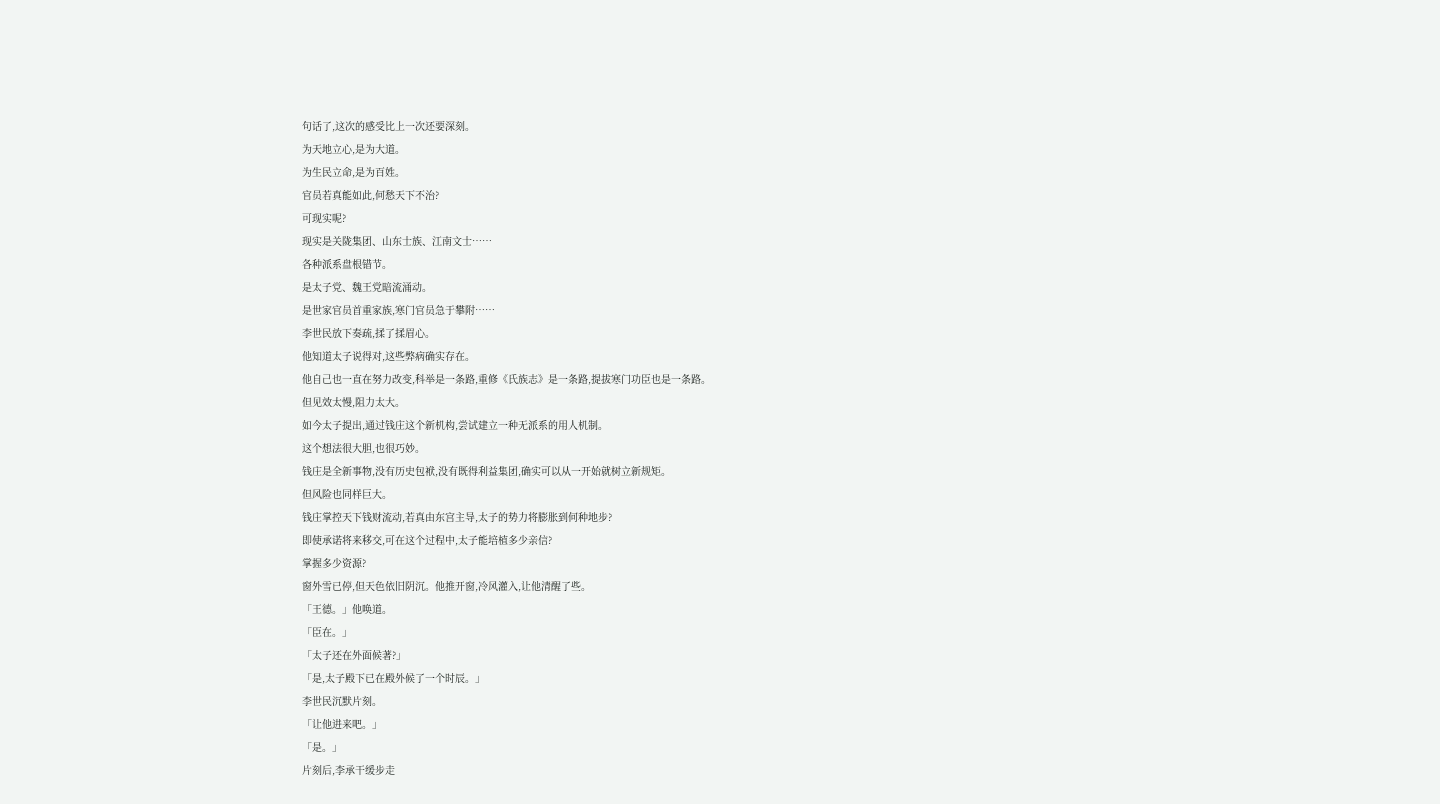句话了,这次的感受比上一次还要深刻。
为天地立心,是为大道。
为生民立命,是为百姓。
官员若真能如此,何愁天下不治?
可现实呢?
现实是关陇集团、山东士族、江南文士……
各种派系盘根错节。
是太子党、魏王党暗流涌动。
是世家官员首重家族,寒门官员急于攀附……
李世民放下奏疏,揉了揉眉心。
他知道太子说得对,这些弊病确实存在。
他自己也一直在努力改变,科举是一条路,重修《氏族志》是一条路,提拔寒门功臣也是一条路。
但见效太慢,阻力太大。
如今太子提出,通过钱庄这个新机构,尝试建立一种无派系的用人机制。
这个想法很大胆,也很巧妙。
钱庄是全新事物,没有历史包袱,没有既得利益集团,确实可以从一开始就树立新规矩。
但风险也同样巨大。
钱庄掌控天下钱财流动,若真由东宫主导,太子的势力将膨胀到何种地步?
即使承诺将来移交,可在这个过程中,太子能培植多少亲信?
掌握多少资源?
窗外雪已停,但天色依旧阴沉。他推开窗,冷风灌入,让他清醒了些。
「王德。」他唤道。
「臣在。」
「太子还在外面候著?」
「是,太子殿下已在殿外候了一个时辰。」
李世民沉默片刻。
「让他进来吧。」
「是。」
片刻后,李承干缓步走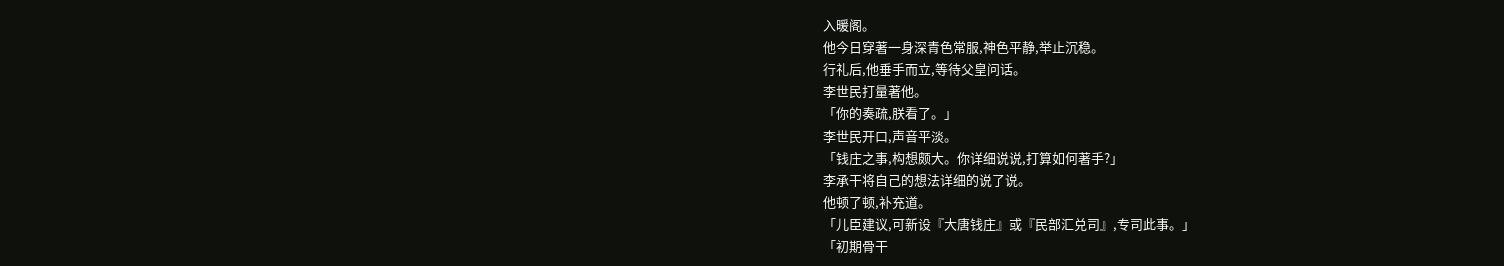入暖阁。
他今日穿著一身深青色常服,神色平静,举止沉稳。
行礼后,他垂手而立,等待父皇问话。
李世民打量著他。
「你的奏疏,朕看了。」
李世民开口,声音平淡。
「钱庄之事,构想颇大。你详细说说,打算如何著手?」
李承干将自己的想法详细的说了说。
他顿了顿,补充道。
「儿臣建议,可新设『大唐钱庄』或『民部汇兑司』,专司此事。」
「初期骨干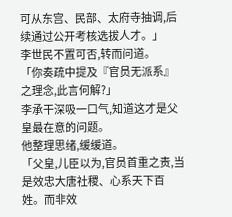可从东宫、民部、太府寺抽调,后续通过公开考核选拔人才。」
李世民不置可否,转而问道。
「你奏疏中提及『官员无派系』之理念,此言何解?」
李承干深吸一口气,知道这才是父皇最在意的问题。
他整理思绪,缓缓道。
「父皇,儿臣以为,官员首重之责,当是效忠大唐社稷、心系天下百姓。而非效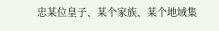忠某位皇子、某个家族、某个地域集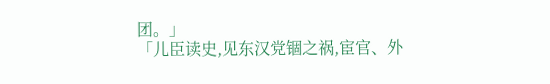团。」
「儿臣读史,见东汉党锢之祸,宦官、外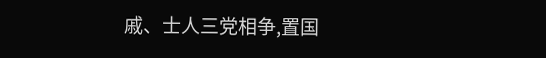戚、士人三党相争,置国